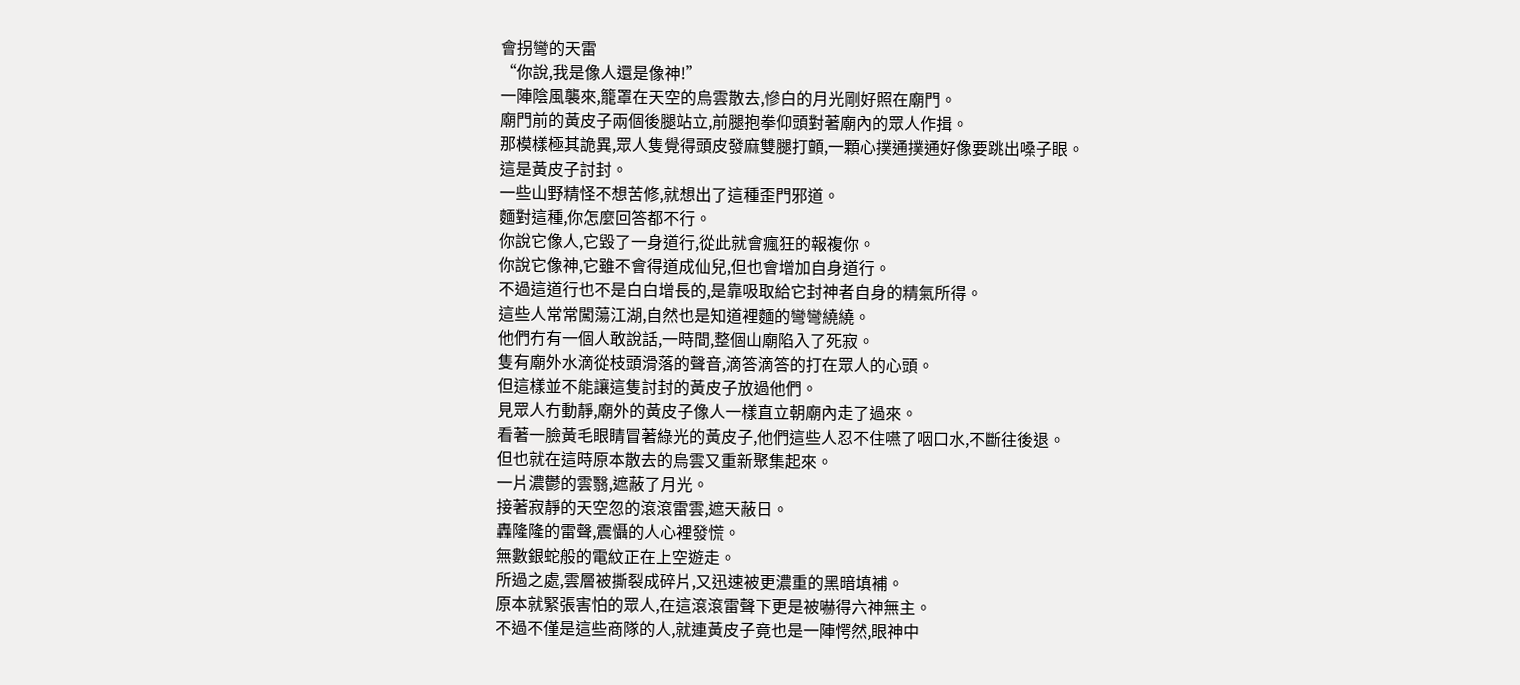會拐彎的天雷
“你說,我是像人還是像神!”
一陣陰風襲來,籠罩在天空的烏雲散去,慘白的月光剛好照在廟門。
廟門前的黃皮子兩個後腿站立,前腿抱拳仰頭對著廟內的眾人作揖。
那模樣極其詭異,眾人隻覺得頭皮發麻雙腿打顫,一顆心撲通撲通好像要跳出嗓子眼。
這是黃皮子討封。
一些山野精怪不想苦修,就想出了這種歪門邪道。
麵對這種,你怎麼回答都不行。
你說它像人,它毀了一身道行,從此就會瘋狂的報複你。
你說它像神,它雖不會得道成仙兒,但也會增加自身道行。
不過這道行也不是白白增長的,是靠吸取給它封神者自身的精氣所得。
這些人常常闖蕩江湖,自然也是知道裡麵的彎彎繞繞。
他們冇有一個人敢說話,一時間,整個山廟陷入了死寂。
隻有廟外水滴從枝頭滑落的聲音,滴答滴答的打在眾人的心頭。
但這樣並不能讓這隻討封的黃皮子放過他們。
見眾人冇動靜,廟外的黃皮子像人一樣直立朝廟內走了過來。
看著一臉黃毛眼睛冒著綠光的黃皮子,他們這些人忍不住嚥了咽口水,不斷往後退。
但也就在這時原本散去的烏雲又重新聚集起來。
一片濃鬱的雲翳,遮蔽了月光。
接著寂靜的天空忽的滾滾雷雲,遮天蔽日。
轟隆隆的雷聲,震懾的人心裡發慌。
無數銀蛇般的電紋正在上空遊走。
所過之處,雲層被撕裂成碎片,又迅速被更濃重的黑暗填補。
原本就緊張害怕的眾人,在這滾滾雷聲下更是被嚇得六神無主。
不過不僅是這些商隊的人,就連黃皮子竟也是一陣愕然,眼神中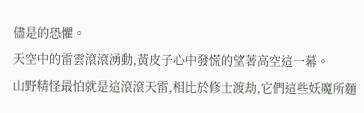儘是的恐懼。
天空中的雷雲滾滾湧動,黃皮子心中發慌的望著高空這一幕。
山野精怪最怕就是這滾滾天雷,相比於修士渡劫,它們這些妖魔所麵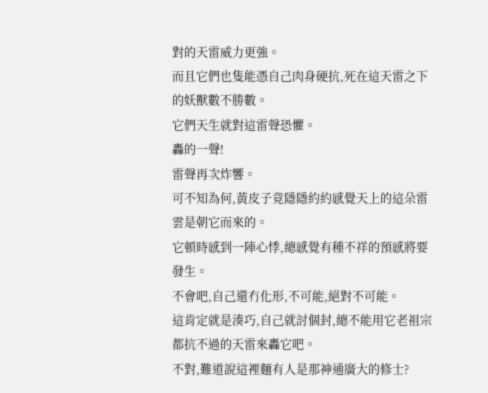對的天雷威力更強。
而且它們也隻能憑自己肉身硬抗,死在這天雷之下的妖獸數不勝數。
它們天生就對這雷聲恐懼。
轟的一聲!
雷聲再次炸響。
可不知為何,黃皮子竟隱隱約約感覺天上的這朵雷雲是朝它而來的。
它頓時感到一陣心悸,總感覺有種不祥的預感將要發生。
不會吧,自己還冇化形,不可能,絕對不可能。
這肯定就是湊巧,自己就討個封,總不能用它老祖宗都抗不過的天雷來轟它吧。
不對,難道說這裡麵有人是那神通廣大的修士?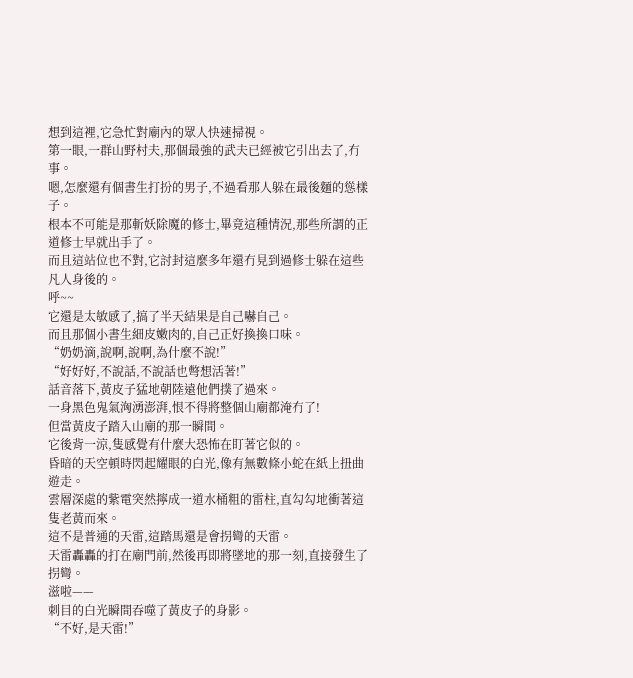想到這裡,它急忙對廟內的眾人快速掃視。
第一眼,一群山野村夫,那個最強的武夫已經被它引出去了,冇事。
嗯,怎麼還有個書生打扮的男子,不過看那人躲在最後麵的慫樣子。
根本不可能是那斬妖除魔的修士,畢竟這種情況,那些所謂的正道修士早就出手了。
而且這站位也不對,它討封這麼多年還冇見到過修士躲在這些凡人身後的。
呼~~
它還是太敏感了,搞了半天結果是自己嚇自己。
而且那個小書生細皮嫩肉的,自己正好換換口味。
“奶奶滴,說啊,說啊,為什麼不說!”
“好好好,不說話,不說話也彆想活著!”
話音落下,黃皮子猛地朝陸遠他們撲了過來。
一身黑色鬼氣洶湧澎湃,恨不得將整個山廟都淹冇了!
但當黃皮子踏入山廟的那一瞬間。
它後背一涼,隻感覺有什麼大恐怖在盯著它似的。
昏暗的天空頓時閃起耀眼的白光,像有無數條小蛇在紙上扭曲遊走。
雲層深處的紫電突然擰成一道水桶粗的雷柱,直勾勾地衝著這隻老黃而來。
這不是普通的天雷,這踏馬還是會拐彎的天雷。
天雷轟轟的打在廟門前,然後再即將墜地的那一刻,直接發生了拐彎。
滋啦——
刺目的白光瞬間吞噬了黃皮子的身影。
“不好,是天雷!”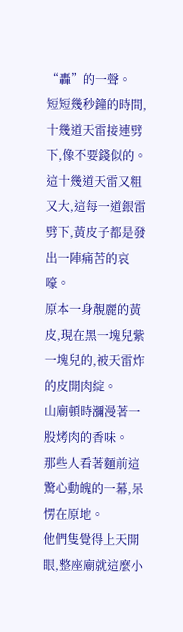“轟”的一聲。
短短幾秒鐘的時間,十幾道天雷接連劈下,像不要錢似的。
這十幾道天雷又粗又大,這每一道銀雷劈下,黃皮子都是發出一陣痛苦的哀嚎。
原本一身靚麗的黃皮,現在黑一塊兒紫一塊兒的,被天雷炸的皮開肉綻。
山廟頓時瀰漫著一股烤肉的香味。
那些人看著麵前這驚心動魄的一幕,呆愣在原地。
他們隻覺得上天開眼,整座廟就這麼小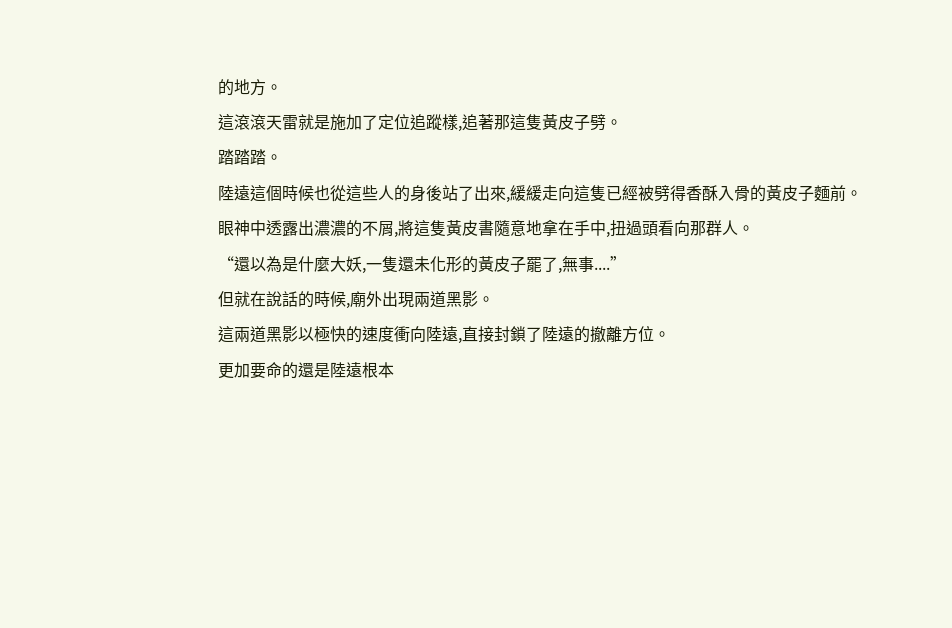的地方。
這滾滾天雷就是施加了定位追蹤樣,追著那這隻黃皮子劈。
踏踏踏。
陸遠這個時候也從這些人的身後站了出來,緩緩走向這隻已經被劈得香酥入骨的黃皮子麵前。
眼神中透露出濃濃的不屑,將這隻黃皮書隨意地拿在手中,扭過頭看向那群人。
“還以為是什麼大妖,一隻還未化形的黃皮子罷了,無事....”
但就在說話的時候,廟外出現兩道黑影。
這兩道黑影以極快的速度衝向陸遠,直接封鎖了陸遠的撤離方位。
更加要命的還是陸遠根本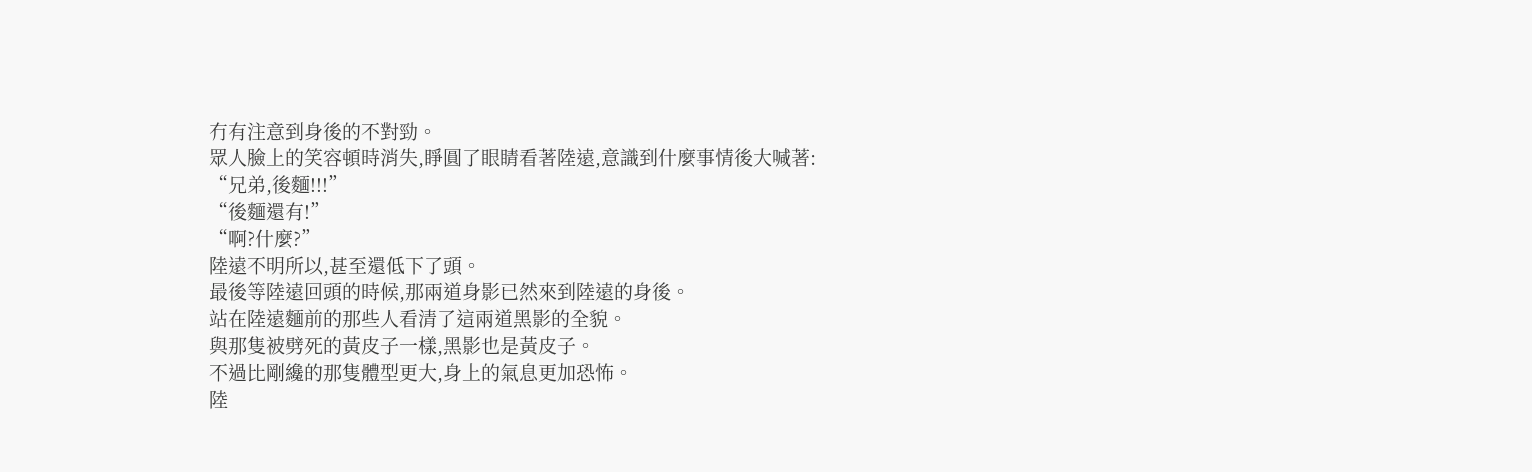冇有注意到身後的不對勁。
眾人臉上的笑容頓時消失,睜圓了眼睛看著陸遠,意識到什麼事情後大喊著:
“兄弟,後麵!!!”
“後麵還有!”
“啊?什麼?”
陸遠不明所以,甚至還低下了頭。
最後等陸遠回頭的時候,那兩道身影已然來到陸遠的身後。
站在陸遠麵前的那些人看清了這兩道黑影的全貌。
與那隻被劈死的黃皮子一樣,黑影也是黃皮子。
不過比剛纔的那隻體型更大,身上的氣息更加恐怖。
陸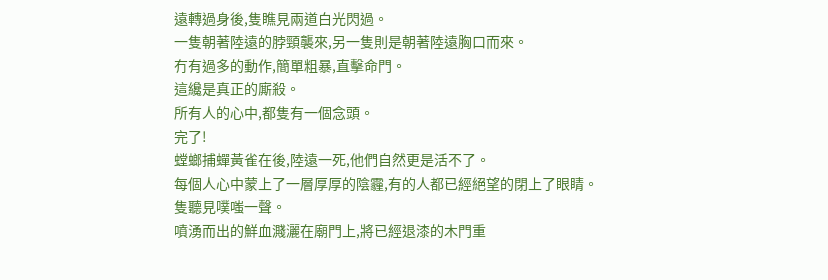遠轉過身後,隻瞧見兩道白光閃過。
一隻朝著陸遠的脖頸襲來,另一隻則是朝著陸遠胸口而來。
冇有過多的動作,簡單粗暴,直擊命門。
這纔是真正的廝殺。
所有人的心中,都隻有一個念頭。
完了!
螳螂捕蟬黃雀在後,陸遠一死,他們自然更是活不了。
每個人心中蒙上了一層厚厚的陰霾,有的人都已經絕望的閉上了眼睛。
隻聽見噗嗤一聲。
噴湧而出的鮮血濺灑在廟門上,將已經退漆的木門重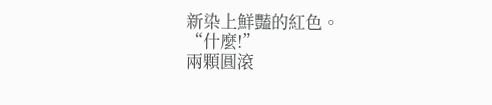新染上鮮豔的紅色。
“什麼!”
兩顆圓滾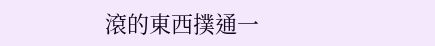滾的東西撲通一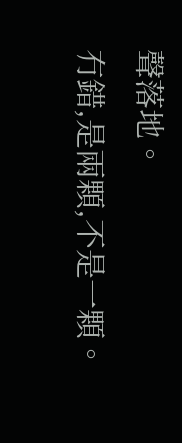聲落地。
冇錯,是兩顆,不是一顆。